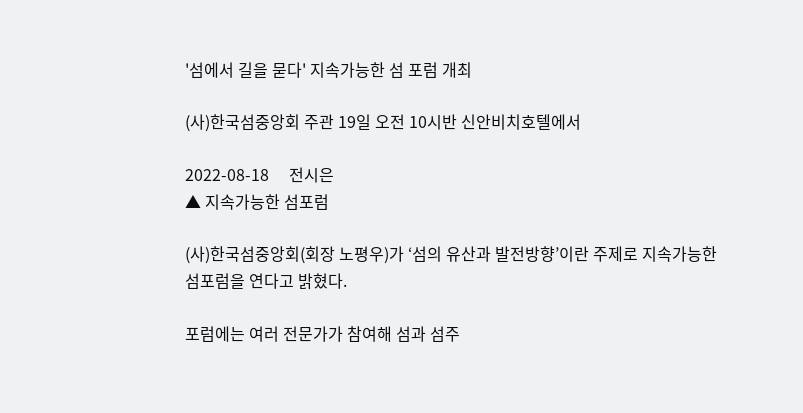'섬에서 길을 묻다' 지속가능한 섬 포럼 개최

(사)한국섬중앙회 주관 19일 오전 10시반 신안비치호텔에서

2022-08-18     전시은
▲ 지속가능한 섬포럼

(사)한국섬중앙회(회장 노평우)가 ‘섬의 유산과 발전방향’이란 주제로 지속가능한 섬포럼을 연다고 밝혔다.

포럼에는 여러 전문가가 참여해 섬과 섬주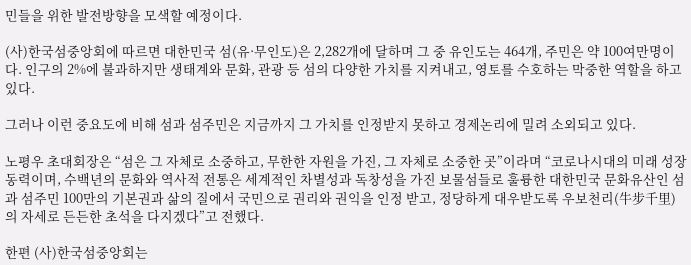민들을 위한 발전방향을 모색할 예정이다.

(사)한국섬중앙회에 따르면 대한민국 섬(유·무인도)은 2,282개에 달하며 그 중 유인도는 464개, 주민은 약 100여만명이다. 인구의 2%에 불과하지만 생태계와 문화, 관광 등 섬의 다양한 가치를 지켜내고, 영토를 수호하는 막중한 역할을 하고 있다.

그러나 이런 중요도에 비해 섬과 섬주민은 지금까지 그 가치를 인정받지 못하고 경제논리에 밀려 소외되고 있다.

노평우 초대회장은 “섬은 그 자체로 소중하고, 무한한 자원을 가진, 그 자체로 소중한 곳”이라며 “코로나시대의 미래 성장동력이며, 수백년의 문화와 역사적 전통은 세계적인 차별성과 독창성을 가진 보물섬들로 훌륭한 대한민국 문화유산인 섬과 섬주민 100만의 기본권과 삶의 질에서 국민으로 권리와 권익을 인정 받고, 정당하게 대우받도록 우보천리(牛步千里)의 자세로 든든한 초석을 다지겠다”고 전했다.

한편 (사)한국섬중앙회는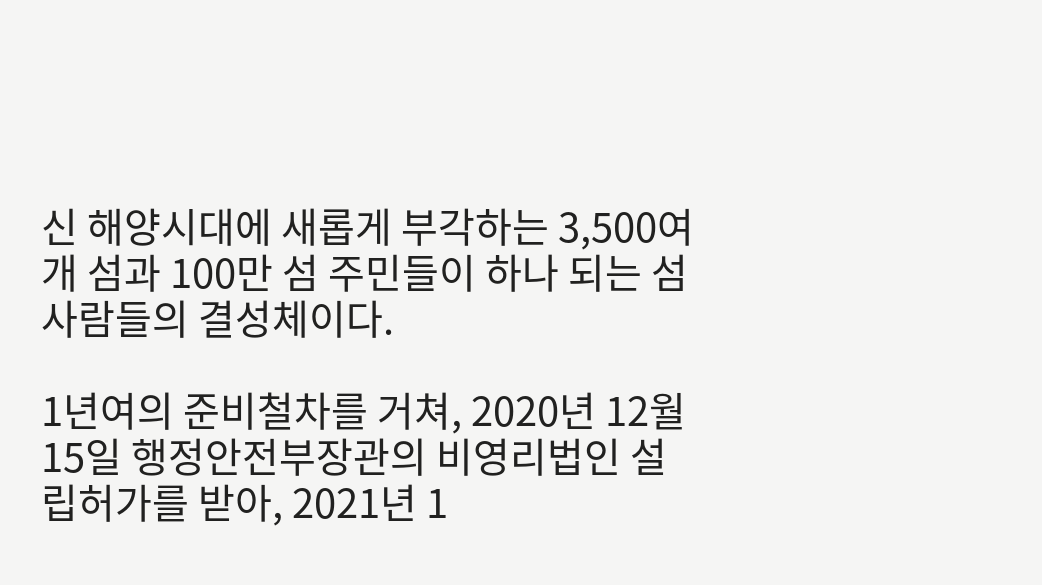신 해양시대에 새롭게 부각하는 3,500여개 섬과 100만 섬 주민들이 하나 되는 섬사람들의 결성체이다.

1년여의 준비철차를 거쳐, 2020년 12월 15일 행정안전부장관의 비영리법인 설립허가를 받아, 2021년 1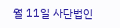월 11일 사단법인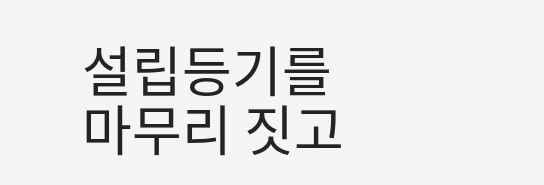설립등기를 마무리 짓고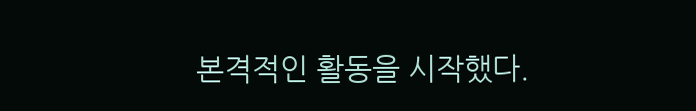본격적인 활동을 시작했다.